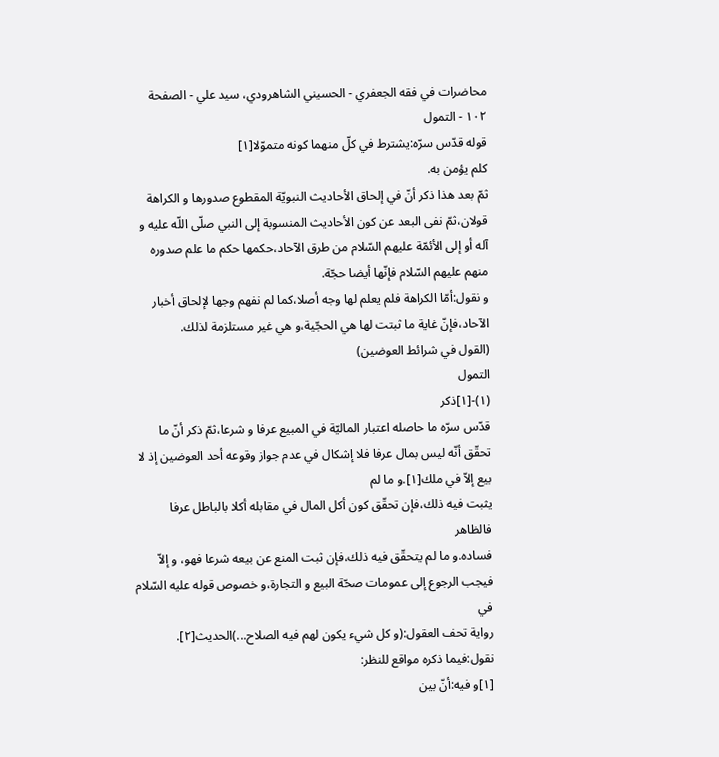محاضرات في فقه الجعفري - الحسيني الشاهرودي، سيد علي - الصفحة ١٠٢ - التمول
قوله قدّس سرّه:يشترط في كلّ منهما كونه متموّلا[١]
كلم يؤمن به.
ثمّ بعد هذا ذكر أنّ في إلحاق الأحاديث النبويّة المقطوع صدورها و الكراهة
قولان،ثمّ نفى البعد عن كون الأحاديث المنسوبة إلى النبي صلّى اللّه عليه و
آله أو إلى الأئمّة عليهم السّلام من طرق الآحاد،حكمها حكم ما علم صدوره
منهم عليهم السّلام فإنّها أيضا حجّة.
و نقول:أمّا الكراهة فلم يعلم لها وجه أصلا،كما لم نفهم وجها لإلحاق أخبار
الآحاد،فإنّ غاية ما ثبتت لها هي الحجّية،و هي غير مستلزمة لذلك.
(القول في شرائط العوضين)
التمول
(١)-[١]ذكر
قدّس سرّه ما حاصله اعتبار الماليّة في المبيع عرفا و شرعا،ثمّ ذكر أنّ ما
تحقّق أنّه ليس بمال عرفا فلا إشكال في عدم جواز وقوعه أحد العوضين إذ لا
بيع إلاّ في ملك[١].و ما لم
يثبت فيه ذلك،فإن تحقّق كون أكل المال في مقابله أكلا بالباطل عرفا فالظاهر
فساده.و ما لم يتحقّق فيه ذلك،فإن ثبت المنع عن بيعه شرعا فهو، و إلاّ
فيجب الرجوع إلى عمومات صحّة البيع و التجارة،و خصوص قوله عليه السّلام في
رواية تحف العقول:(و كل شيء يكون لهم فيه الصلاح...)الحديث[٢].
نقول:فيما ذكره مواقع للنظر:
[١]و فيه:أنّ بين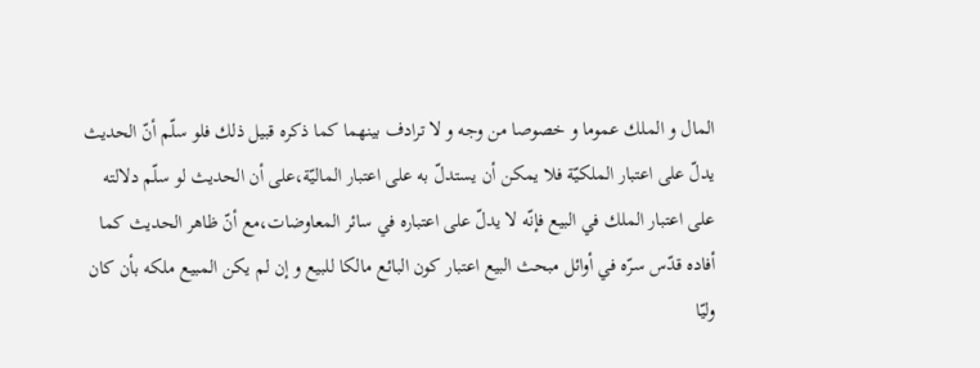المال و الملك عموما و خصوصا من وجه و لا ترادف بينهما كما ذكره قبيل ذلك فلو سلّم أنّ الحديث يدلّ على اعتبار الملكيّة فلا يمكن أن يستدلّ به على اعتبار الماليّة،على أن الحديث لو سلّم دلالته على اعتبار الملك في البيع فإنّه لا يدلّ على اعتباره في سائر المعاوضات،مع أنّ ظاهر الحديث كما أفاده قدّس سرّه في أوائل مبحث البيع اعتبار كون البائع مالكا للبيع و إن لم يكن المبيع ملكه بأن كان وليّا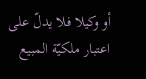أو وكيلا فلا يدلّ على اعتبار ملكيّة المبيع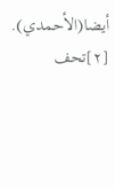أيضا(الأحمدي).
[٢]تحف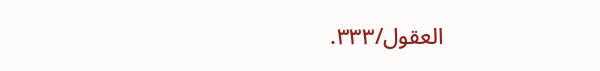العقول/٣٣٣.